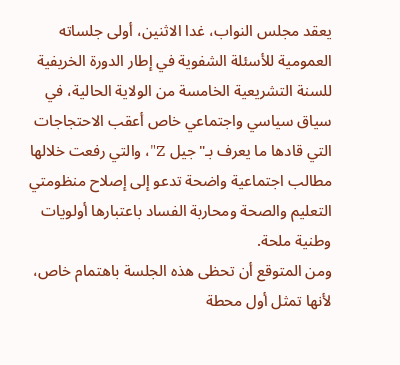يعقد مجلس النواب، غدا الاثنين، أولى جلساته العمومية للأسئلة الشفوية في إطار الدورة الخريفية للسنة التشريعية الخامسة من الولاية الحالية، في سياق سياسي واجتماعي خاص أعقب الاحتجاجات التي قادها ما يعرف بـ"جيل Z"، والتي رفعت خلالها مطالب اجتماعية واضحة تدعو إلى إصلاح منظومتي التعليم والصحة ومحاربة الفساد باعتبارها أولويات وطنية ملحة.
ومن المتوقع أن تحظى هذه الجلسة باهتمام خاص، لأنها تمثل أول محطة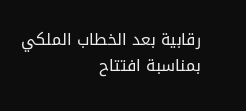رقابية بعد الخطاب الملكي بمناسبة افتتاح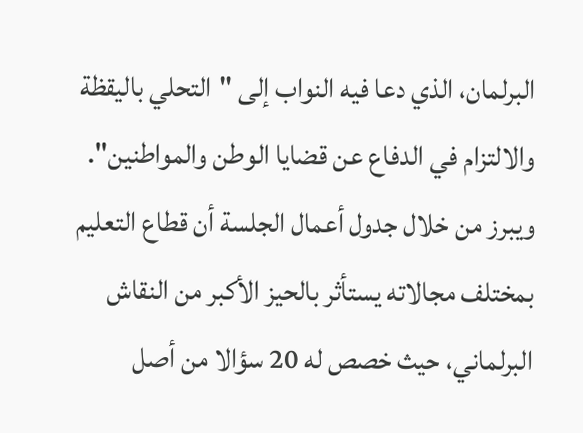البرلمان، الذي دعا فيه النواب إلى "التحلي باليقظة والالتزام في الدفاع عن قضايا الوطن والمواطنين".
ويبرز من خلال جدول أعمال الجلسة أن قطاع التعليم بمختلف مجالاته يستأثر بالحيز الأكبر من النقاش البرلماني، حيث خصص له 20 سؤالا من أصل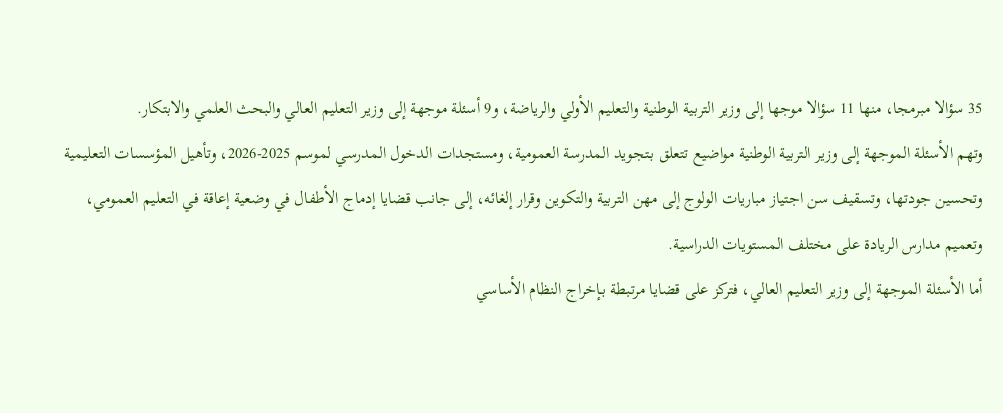35 سؤالا مبرمجا، منها 11 سؤالا موجها إلى وزير التربية الوطنية والتعليم الأولي والرياضة، و9 أسئلة موجهة إلى وزير التعليم العالي والبحث العلمي والابتكار.
وتهم الأسئلة الموجهة إلى وزير التربية الوطنية مواضيع تتعلق بـتجويد المدرسة العمومية، ومستجدات الدخول المدرسي لموسم 2025-2026، وتأهيل المؤسسات التعليمية وتحسين جودتها، وتسقيف سن اجتياز مباريات الولوج إلى مهن التربية والتكوين وقرار إلغائه، إلى جانب قضايا إدماج الأطفال في وضعية إعاقة في التعليم العمومي، وتعميم مدارس الريادة على مختلف المستويات الدراسية.
أما الأسئلة الموجهة إلى وزير التعليم العالي، فتركز على قضايا مرتبطة بـإخراج النظام الأساسي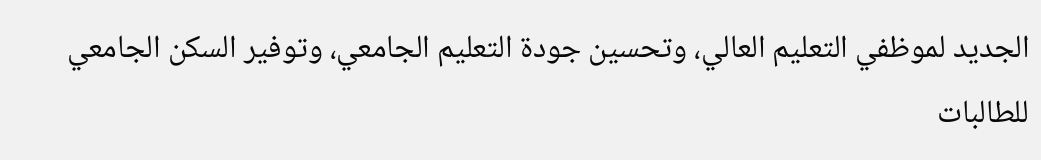الجديد لموظفي التعليم العالي، وتحسين جودة التعليم الجامعي، وتوفير السكن الجامعي للطالبات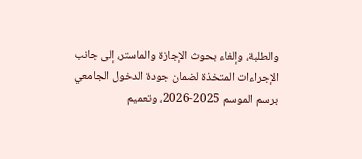والطلبة، وإلغاء بحوث الإجازة والماستر، إلى جانب الإجراءات المتخذة لضمان جودة الدخول الجامعي برسم الموسم 2025-2026، وتعميم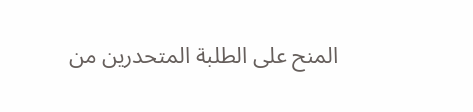المنح على الطلبة المتحدرين من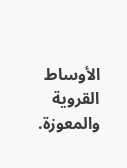الأوساط القروية والمعوزة.